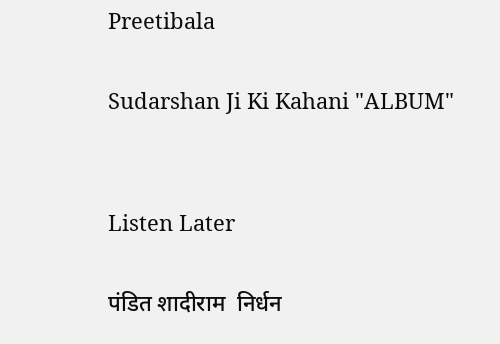Preetibala

Sudarshan Ji Ki Kahani "ALBUM"


Listen Later

पंडित शादीराम  निर्धन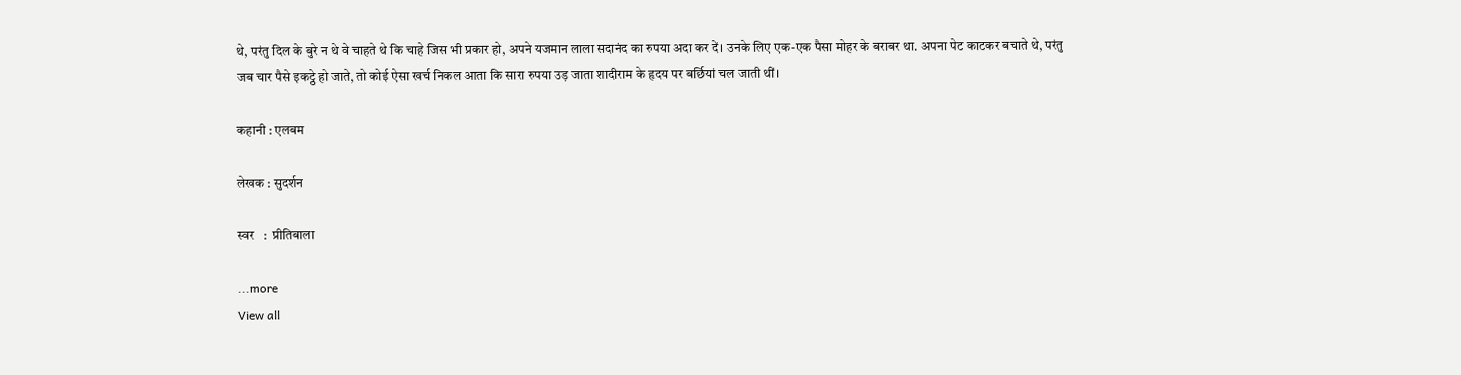थे, परंतु दिल के बुरे न थे वे चाहते थे कि चाहे जिस भी प्रकार हो, अपने यजमान लाला सदानंद का रुपया अदा कर दें। उनके लिए एक-एक पैसा मोहर के बराबर था. अपना पेट काटकर बचाते थे, परंतु जब चार पैसे इकट्ठे हो जाते, तो कोई ऐसा खर्च निकल आता कि सारा रुपया उड़ जाता शादीराम के हृदय पर बर्छियां चल जाती थीं।

कहानी : एलबम

लेखक : सुदर्शन

स्वर   :  प्रीतिबाला

...more
View all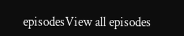episodesView all episodes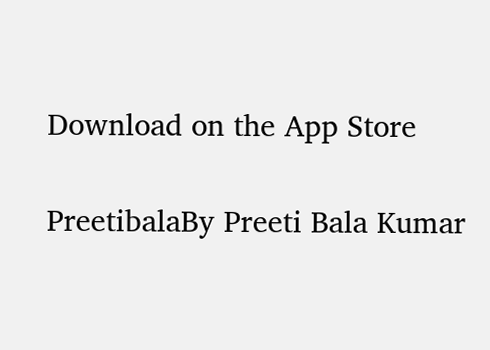Download on the App Store

PreetibalaBy Preeti Bala Kumar